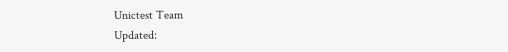Unictest Team
Updated: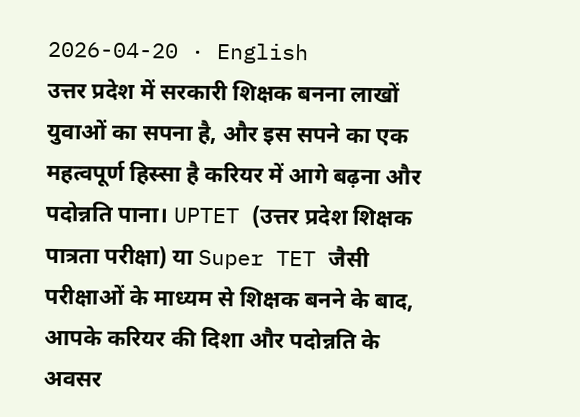2026-04-20 · English
उत्तर प्रदेश में सरकारी शिक्षक बनना लाखों युवाओं का सपना है, और इस सपने का एक महत्वपूर्ण हिस्सा है करियर में आगे बढ़ना और पदोन्नति पाना। UPTET (उत्तर प्रदेश शिक्षक पात्रता परीक्षा) या Super TET जैसी परीक्षाओं के माध्यम से शिक्षक बनने के बाद, आपके करियर की दिशा और पदोन्नति के अवसर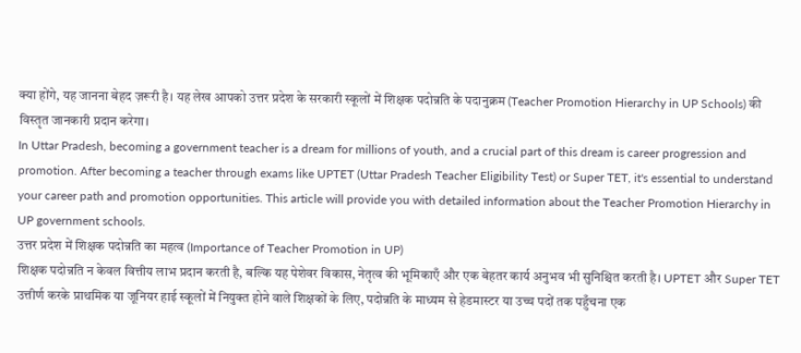क्या होंगे, यह जानना बेहद ज़रूरी है। यह लेख आपको उत्तर प्रदेश के सरकारी स्कूलों में शिक्षक पदोन्नति के पदानुक्रम (Teacher Promotion Hierarchy in UP Schools) की विस्तृत जानकारी प्रदान करेगा।
In Uttar Pradesh, becoming a government teacher is a dream for millions of youth, and a crucial part of this dream is career progression and promotion. After becoming a teacher through exams like UPTET (Uttar Pradesh Teacher Eligibility Test) or Super TET, it's essential to understand your career path and promotion opportunities. This article will provide you with detailed information about the Teacher Promotion Hierarchy in UP government schools.
उत्तर प्रदेश में शिक्षक पदोन्नति का महत्व (Importance of Teacher Promotion in UP)
शिक्षक पदोन्नति न केवल वित्तीय लाभ प्रदान करती है, बल्कि यह पेशेवर विकास, नेतृत्व की भूमिकाएँ और एक बेहतर कार्य अनुभव भी सुनिश्चित करती है। UPTET और Super TET उत्तीर्ण करके प्राथमिक या जूनियर हाई स्कूलों में नियुक्त होने वाले शिक्षकों के लिए, पदोन्नति के माध्यम से हेडमास्टर या उच्च पदों तक पहुँचना एक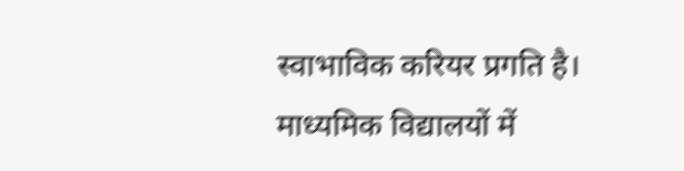स्वाभाविक करियर प्रगति है। माध्यमिक विद्यालयों में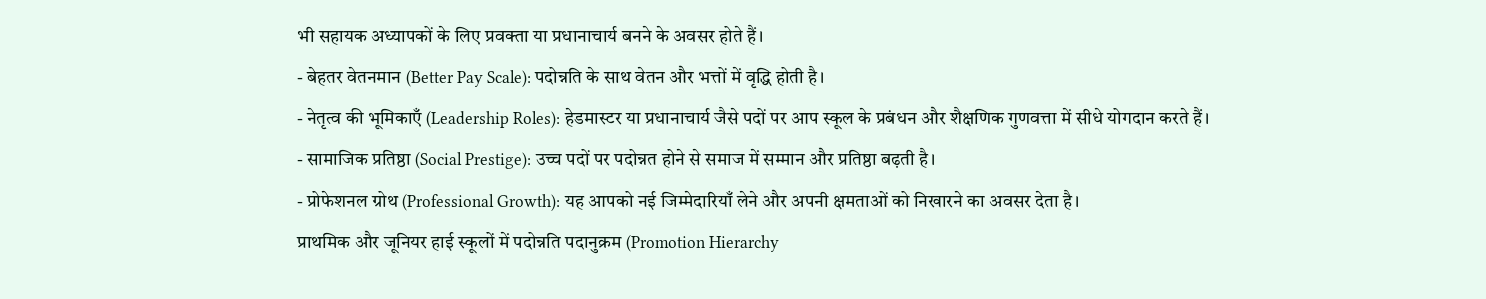भी सहायक अध्यापकों के लिए प्रवक्ता या प्रधानाचार्य बनने के अवसर होते हैं।
- बेहतर वेतनमान (Better Pay Scale): पदोन्नति के साथ वेतन और भत्तों में वृद्धि होती है।
- नेतृत्व की भूमिकाएँ (Leadership Roles): हेडमास्टर या प्रधानाचार्य जैसे पदों पर आप स्कूल के प्रबंधन और शैक्षणिक गुणवत्ता में सीधे योगदान करते हैं।
- सामाजिक प्रतिष्ठा (Social Prestige): उच्च पदों पर पदोन्नत होने से समाज में सम्मान और प्रतिष्ठा बढ़ती है।
- प्रोफेशनल ग्रोथ (Professional Growth): यह आपको नई जिम्मेदारियाँ लेने और अपनी क्षमताओं को निखारने का अवसर देता है।
प्राथमिक और जूनियर हाई स्कूलों में पदोन्नति पदानुक्रम (Promotion Hierarchy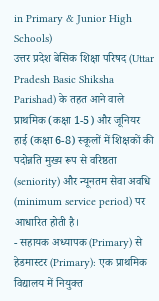in Primary & Junior High Schools)
उत्तर प्रदेश बेसिक शिक्षा परिषद (Uttar Pradesh Basic Shiksha Parishad) के तहत आने वाले प्राथमिक (कक्षा 1-5) और जूनियर हाई (कक्षा 6-8) स्कूलों में शिक्षकों की पदोन्नति मुख्य रूप से वरिष्ठता (seniority) और न्यूनतम सेवा अवधि (minimum service period) पर आधारित होती है।
- सहायक अध्यापक (Primary) से हेडमास्टर (Primary): एक प्राथमिक विद्यालय में नियुक्त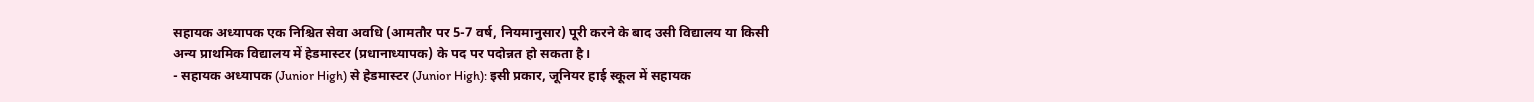सहायक अध्यापक एक निश्चित सेवा अवधि (आमतौर पर 5-7 वर्ष, नियमानुसार) पूरी करने के बाद उसी विद्यालय या किसी अन्य प्राथमिक विद्यालय में हेडमास्टर (प्रधानाध्यापक) के पद पर पदोन्नत हो सकता है।
- सहायक अध्यापक (Junior High) से हेडमास्टर (Junior High): इसी प्रकार, जूनियर हाई स्कूल में सहायक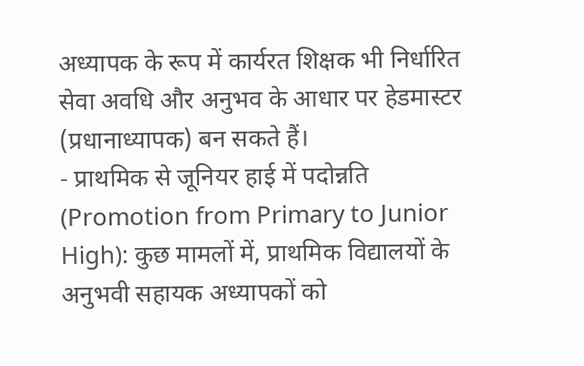अध्यापक के रूप में कार्यरत शिक्षक भी निर्धारित सेवा अवधि और अनुभव के आधार पर हेडमास्टर (प्रधानाध्यापक) बन सकते हैं।
- प्राथमिक से जूनियर हाई में पदोन्नति (Promotion from Primary to Junior High): कुछ मामलों में, प्राथमिक विद्यालयों के अनुभवी सहायक अध्यापकों को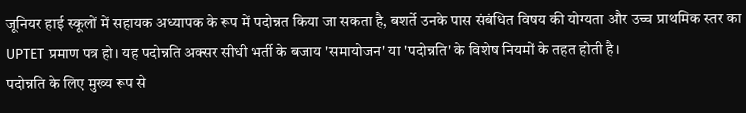जूनियर हाई स्कूलों में सहायक अध्यापक के रूप में पदोन्नत किया जा सकता है, बशर्ते उनके पास संबंधित विषय की योग्यता और उच्च प्राथमिक स्तर का UPTET प्रमाण पत्र हो। यह पदोन्नति अक्सर सीधी भर्ती के बजाय 'समायोजन' या 'पदोन्नति' के विशेष नियमों के तहत होती है।
पदोन्नति के लिए मुख्य रूप से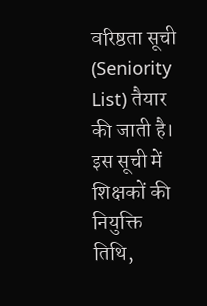वरिष्ठता सूची (Seniority List) तैयार की जाती है। इस सूची में शिक्षकों की नियुक्ति तिथि,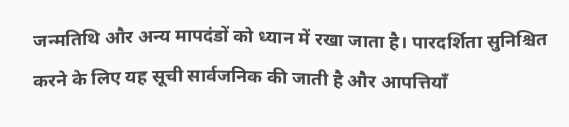जन्मतिथि और अन्य मापदंडों को ध्यान में रखा जाता है। पारदर्शिता सुनिश्चित करने के लिए यह सूची सार्वजनिक की जाती है और आपत्तियाँ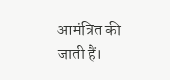आमंत्रित की जाती हैं।